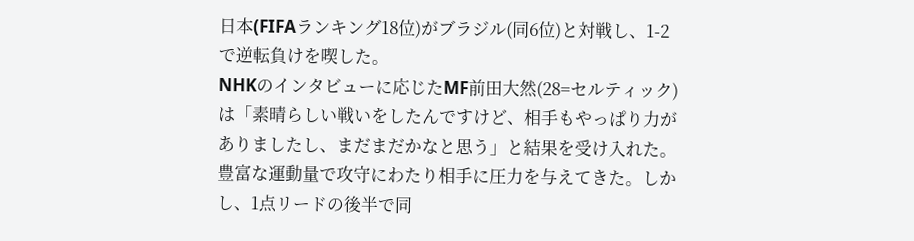日本(FIFAランキング18位)がブラジル(同6位)と対戦し、1-2で逆転負けを喫した。
NHKのインタビューに応じたMF前田大然(28=セルティック)は「素晴らしい戦いをしたんですけど、相手もやっぱり力がありましたし、まだまだかなと思う」と結果を受け入れた。
豊富な運動量で攻守にわたり相手に圧力を与えてきた。しかし、1点リードの後半で同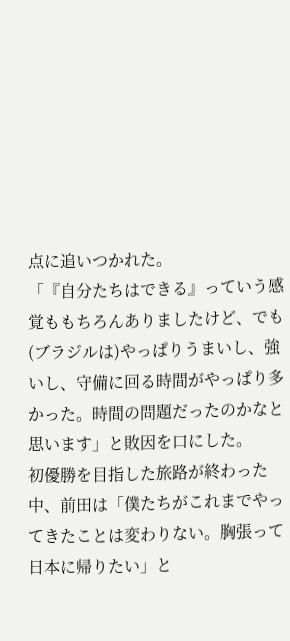点に追いつかれた。
「『自分たちはできる』っていう感覚ももちろんありましたけど、でも(ブラジルは)やっぱりうまいし、強いし、守備に回る時間がやっぱり多かった。時間の問題だったのかなと思います」と敗因を口にした。
初優勝を目指した旅路が終わった中、前田は「僕たちがこれまでやってきたことは変わりない。胸張って日本に帰りたい」と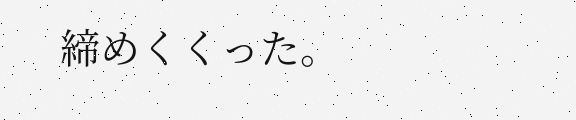締めくくった。